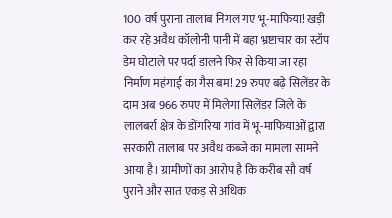100 वर्ष पुराना तालाब निगल गए भू-माफिया! खड़ी कर रहे अवैध कॉलोनी पानी में बहा भ्रष्टाचार का स्टॉप डेम घोटाले पर पर्दा डालने फिर से किया जा रहा निर्माण महंगाई का गैस बम! 29 रुपए बढ़े सिलेंडर के दाम अब 966 रुपए में मिलेगा सिलेंडर जिले के लालबर्रा क्षेत्र के डोंगरिया गांव में भू-माफियाओं द्वारा सरकारी तालाब पर अवैध कब्जे का मामला सामने आया है। ग्रामीणों का आरोप है कि करीब सौ वर्ष पुराने और सात एकड़ से अधिक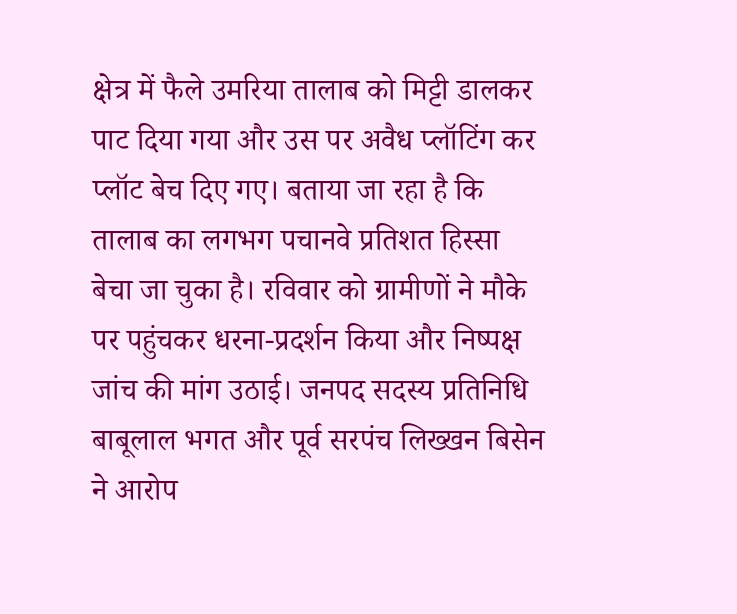क्षेत्र में फैले उमरिया तालाब को मिट्टी डालकर पाट दिया गया और उस पर अवैध प्लॉटिंग कर प्लॉट बेच दिए गए। बताया जा रहा है कि तालाब का लगभग पचानवे प्रतिशत हिस्सा बेचा जा चुका है। रविवार को ग्रामीणों ने मौके पर पहुंचकर धरना-प्रदर्शन किया और निष्पक्ष जांच की मांग उठाई। जनपद सदस्य प्रतिनिधि बाबूलाल भगत और पूर्व सरपंच लिख्खन बिसेन ने आरोप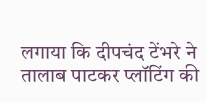लगाया कि दीपचंद टेंभरे ने तालाब पाटकर प्लॉटिंग की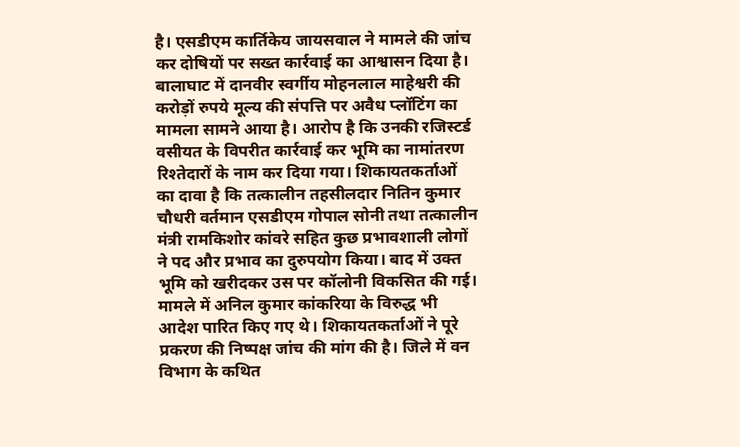है। एसडीएम कार्तिकेय जायसवाल ने मामले की जांच कर दोषियों पर सख्त कार्रवाई का आश्वासन दिया है। बालाघाट में दानवीर स्वर्गीय मोहनलाल माहेश्वरी की करोड़ों रुपये मूल्य की संपत्ति पर अवैध प्लॉटिंग का मामला सामने आया है। आरोप है कि उनकी रजिस्टर्ड वसीयत के विपरीत कार्रवाई कर भूमि का नामांतरण रिश्तेदारों के नाम कर दिया गया। शिकायतकर्ताओं का दावा है कि तत्कालीन तहसीलदार नितिन कुमार चौधरी वर्तमान एसडीएम गोपाल सोनी तथा तत्कालीन मंत्री रामकिशोर कांवरे सहित कुछ प्रभावशाली लोगों ने पद और प्रभाव का दुरुपयोग किया। बाद में उक्त भूमि को खरीदकर उस पर कॉलोनी विकसित की गई। मामले में अनिल कुमार कांकरिया के विरुद्ध भी आदेश पारित किए गए थे। शिकायतकर्ताओं ने पूरे प्रकरण की निष्पक्ष जांच की मांग की है। जिले में वन विभाग के कथित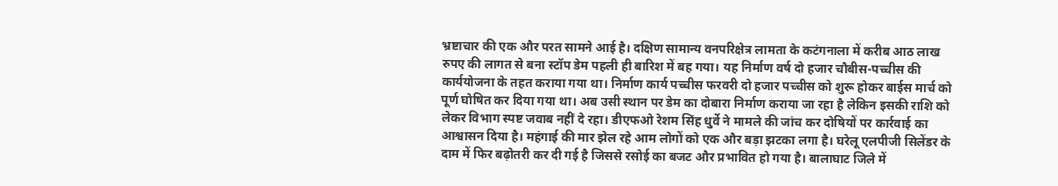भ्रष्टाचार की एक और परत सामने आई है। दक्षिण सामान्य वनपरिक्षेत्र लामता के कटंगनाला में करीब आठ लाख रुपए की लागत से बना स्टॉप डेम पहली ही बारिश में बह गया। यह निर्माण वर्ष दो हजार चौबीस-पच्चीस की कार्ययोजना के तहत कराया गया था। निर्माण कार्य पच्चीस फरवरी दो हजार पच्चीस को शुरू होकर बाईस मार्च को पूर्ण घोषित कर दिया गया था। अब उसी स्थान पर डेम का दोबारा निर्माण कराया जा रहा है लेकिन इसकी राशि को लेकर विभाग स्पष्ट जवाब नहीं दे रहा। डीएफओ रेशम सिंह धुर्वे ने मामले की जांच कर दोषियों पर कार्रवाई का आश्वासन दिया है। महंगाई की मार झेल रहे आम लोगों को एक और बड़ा झटका लगा है। घरेलू एलपीजी सिलेंडर के दाम में फिर बढ़ोतरी कर दी गई है जिससे रसोई का बजट और प्रभावित हो गया है। बालाघाट जिले में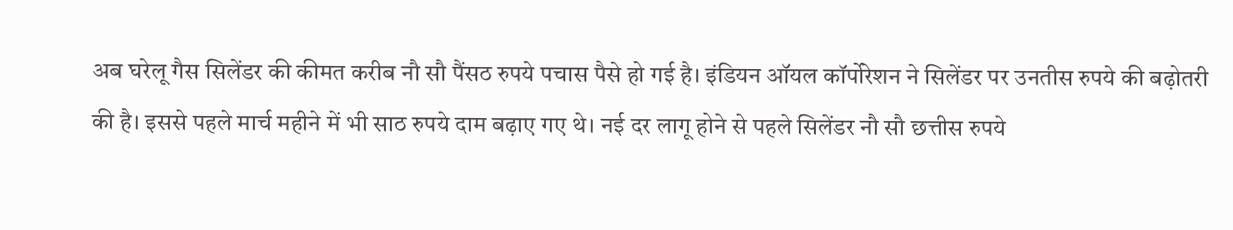अब घरेलू गैस सिलेंडर की कीमत करीब नौ सौ पैंसठ रुपये पचास पैसे हो गई है। इंडियन ऑयल कॉर्पोरेशन ने सिलेंडर पर उनतीस रुपये की बढ़ोतरी की है। इससे पहले मार्च महीने में भी साठ रुपये दाम बढ़ाए गए थे। नई दर लागू होने से पहले सिलेंडर नौ सौ छत्तीस रुपये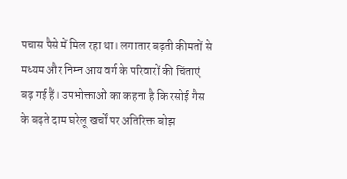पचास पैसे में मिल रहा था। लगातार बढ़ती कीमतों से मध्यम और निम्न आय वर्ग के परिवारों की चिंताएं बढ़ गई हैं। उपभोक्ताओं का कहना है कि रसोई गैस के बढ़ते दाम घरेलू खर्चों पर अतिरिक्त बोझ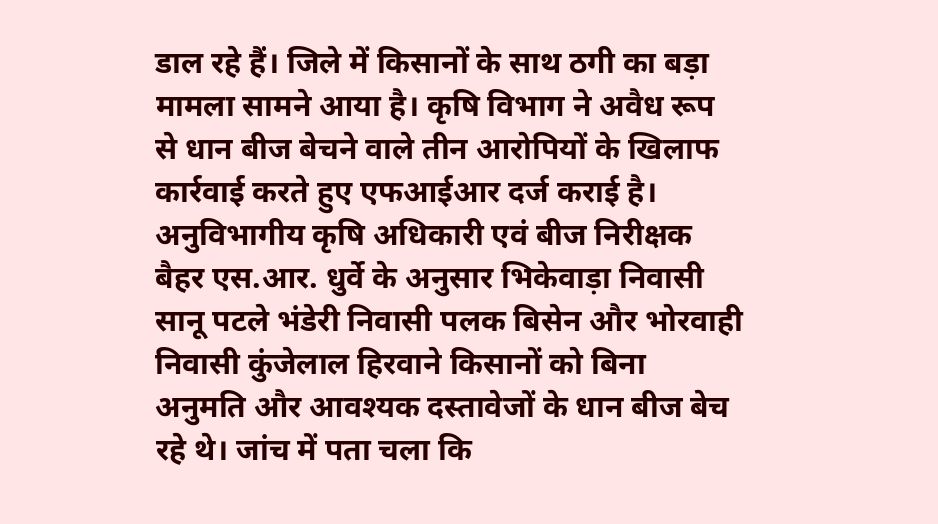डाल रहे हैं। जिले में किसानों के साथ ठगी का बड़ा मामला सामने आया है। कृषि विभाग ने अवैध रूप से धान बीज बेचने वाले तीन आरोपियों के खिलाफ कार्रवाई करते हुए एफआईआर दर्ज कराई है। अनुविभागीय कृषि अधिकारी एवं बीज निरीक्षक बैहर एस.आर. धुर्वे के अनुसार भिकेवाड़ा निवासी सानू पटले भंडेरी निवासी पलक बिसेन और भोरवाही निवासी कुंजेलाल हिरवाने किसानों को बिना अनुमति और आवश्यक दस्तावेजों के धान बीज बेच रहे थे। जांच में पता चला कि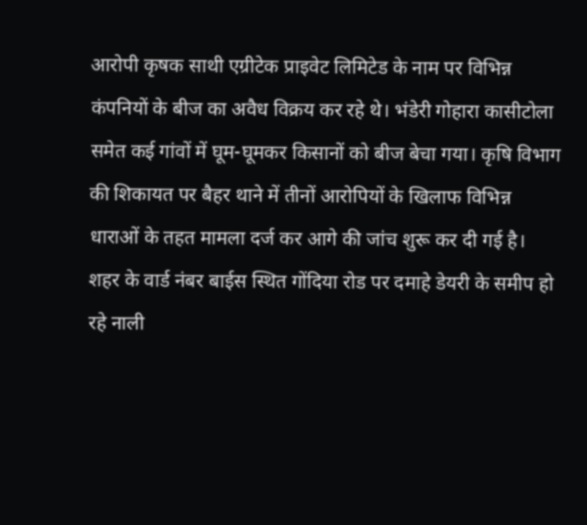आरोपी कृषक साथी एग्रीटेक प्राइवेट लिमिटेड के नाम पर विभिन्न कंपनियों के बीज का अवैध विक्रय कर रहे थे। भंडेरी गोहारा कासीटोला समेत कई गांवों में घूम-घूमकर किसानों को बीज बेचा गया। कृषि विभाग की शिकायत पर बैहर थाने में तीनों आरोपियों के खिलाफ विभिन्न धाराओं के तहत मामला दर्ज कर आगे की जांच शुरू कर दी गई है। शहर के वार्ड नंबर बाईस स्थित गोंदिया रोड पर दमाहे डेयरी के समीप हो रहे नाली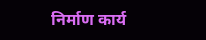निर्माण कार्य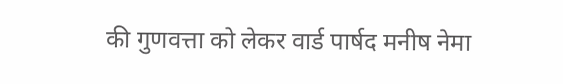की गुणवत्ता को लेकर वार्ड पार्षद मनीष नेमा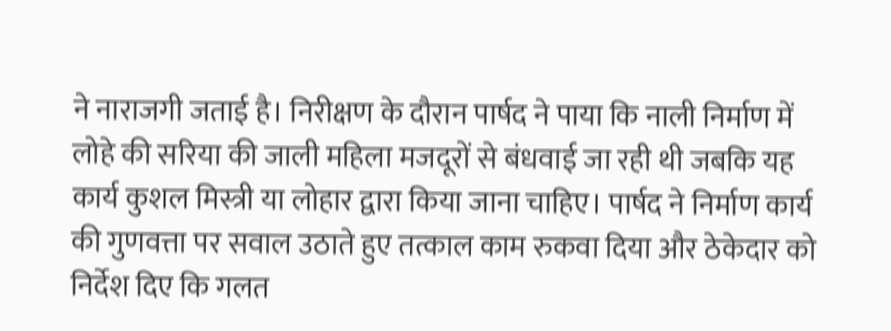ने नाराजगी जताई है। निरीक्षण के दौरान पार्षद ने पाया कि नाली निर्माण में लोहे की सरिया की जाली महिला मजदूरों से बंधवाई जा रही थी जबकि यह कार्य कुशल मिस्त्री या लोहार द्वारा किया जाना चाहिए। पार्षद ने निर्माण कार्य की गुणवत्ता पर सवाल उठाते हुए तत्काल काम रुकवा दिया और ठेकेदार को निर्देश दिए कि गलत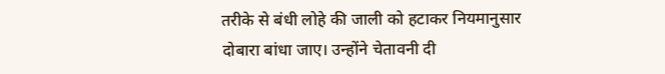तरीके से बंधी लोहे की जाली को हटाकर नियमानुसार दोबारा बांधा जाए। उन्होंने चेतावनी दी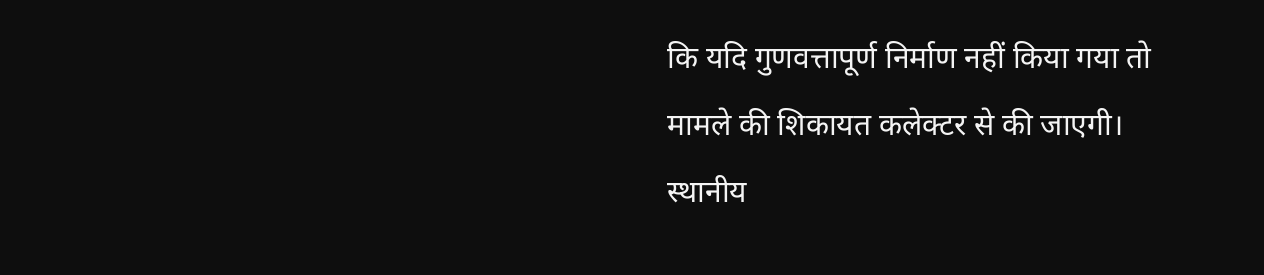कि यदि गुणवत्तापूर्ण निर्माण नहीं किया गया तो मामले की शिकायत कलेक्टर से की जाएगी। स्थानीय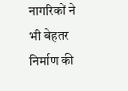नागरिकों ने भी बेहतर निर्माण की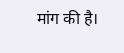मांग की है।